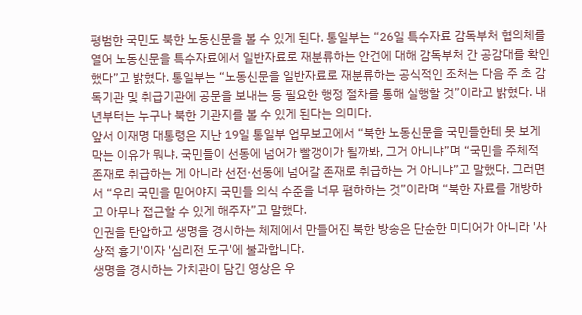평범한 국민도 북한 노동신문을 볼 수 있게 된다. 통일부는 “26일 특수자료 감독부처 협의체를 열어 노동신문을 특수자료에서 일반자료로 재분류하는 안건에 대해 감독부처 간 공감대를 확인했다”고 밝혔다. 통일부는 “노동신문을 일반자료로 재분류하는 공식적인 조처는 다음 주 초 감독기관 및 취급기관에 공문을 보내는 등 필요한 행정 절차를 통해 실행할 것”이라고 밝혔다. 내년부터는 누구나 북한 기관지를 볼 수 있게 된다는 의미다.
앞서 이재명 대통령은 지난 19일 통일부 업무보고에서 “북한 노동신문을 국민들한테 못 보게 막는 이유가 뭐냐. 국민들이 선동에 넘어가 빨갱이가 될까봐, 그거 아니냐”며 “국민을 주체적 존재로 취급하는 게 아니라 선전·선동에 넘어갈 존재로 취급하는 거 아니냐”고 말했다. 그러면서 “우리 국민을 믿어야지 국민들 의식 수준을 너무 폄하하는 것”이라며 “북한 자료를 개방하고 아무나 접근할 수 있게 해주자”고 말했다.
인권을 탄압하고 생명을 경시하는 체제에서 만들어진 북한 방송은 단순한 미디어가 아니라 '사상적 흉기'이자 '심리전 도구'에 불과합니다.
생명을 경시하는 가치관이 담긴 영상은 우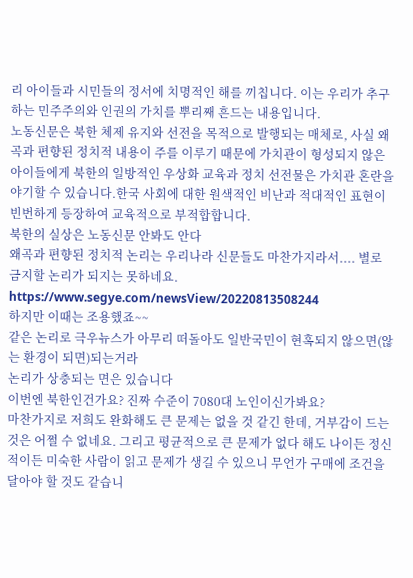리 아이들과 시민들의 정서에 치명적인 해를 끼칩니다. 이는 우리가 추구하는 민주주의와 인권의 가치를 뿌리째 흔드는 내용입니다.
노동신문은 북한 체제 유지와 선전을 목적으로 발행되는 매체로, 사실 왜곡과 편향된 정치적 내용이 주를 이루기 때문에 가치관이 형성되지 않은 아이들에게 북한의 일방적인 우상화 교육과 정치 선전물은 가치관 혼란을 야기할 수 있습니다.한국 사회에 대한 원색적인 비난과 적대적인 표현이 빈번하게 등장하여 교육적으로 부적합합니다.
북한의 실상은 노동신문 안봐도 안다
왜곡과 편향된 정치적 논리는 우리나라 신문들도 마찬가지라서.... 별로 금지할 논리가 되지는 못하네요.
https://www.segye.com/newsView/20220813508244
하지만 이때는 조용했죠~~
같은 논리로 극우뉴스가 아무리 떠돌아도 일반국민이 현혹되지 않으면(않는 환경이 되면)되는거라
논리가 상충되는 면은 있습니다
이번엔 북한인건가요? 진짜 수준이 7080대 노인이신가봐요?
마찬가지로 저희도 완화해도 큰 문제는 없을 것 같긴 한데, 거부감이 드는 것은 어쩔 수 없네요. 그리고 평균적으로 큰 문제가 없다 해도 나이든 정신적이든 미숙한 사람이 읽고 문제가 생길 수 있으니 무언가 구매에 조건을 달아야 할 것도 같습니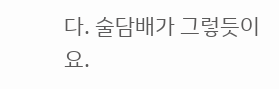다. 술담배가 그렇듯이요.